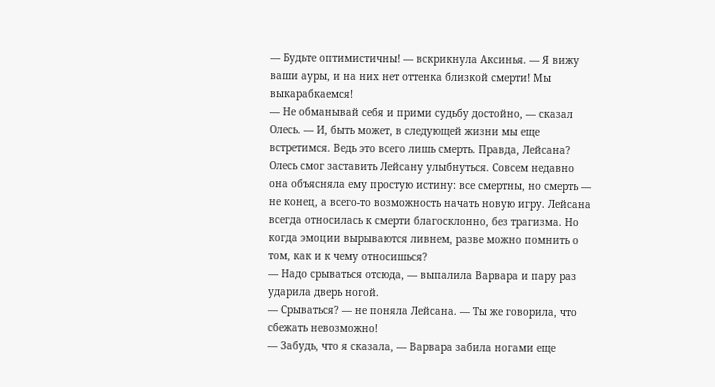— Будьте оптимистичны! — вскрикнула Аксинья. — Я вижу ваши ауры, и на них нет оттенка близкой смерти! Мы выкарабкаемся!
— Не обманывай себя и прими судьбу достойно, — сказал Олесь. — И, быть может, в следующей жизни мы еще встретимся. Ведь это всего лишь смерть. Правда, Лейсана?
Олесь смог заставить Лейсану улыбнуться. Совсем недавно она объясняла ему простую истину: все смертны, но смерть — не конец, а всего-то возможность начать новую игру. Лейсана всегда относилась к смерти благосклонно, без трагизма. Но когда эмоции вырываются ливнем, разве можно помнить о том, как и к чему относишься?
— Надо срываться отсюда, — выпалила Варвара и пару раз ударила дверь ногой.
— Срываться? — не поняла Лейсана. — Ты же говорила, что сбежать невозможно!
— Забудь, что я сказала, — Варвара забила ногами еще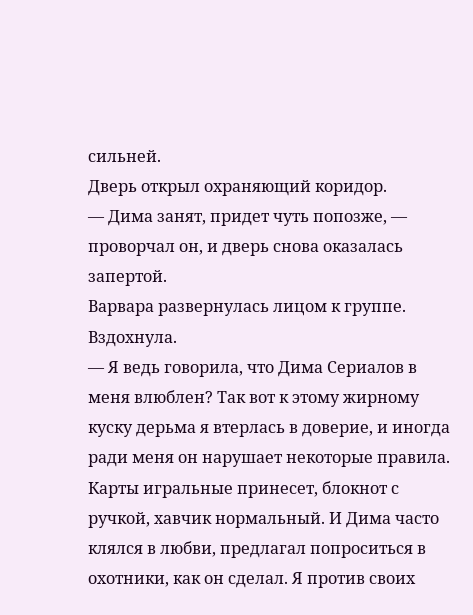сильней.
Дверь открыл охраняющий коридор.
— Дима занят, придет чуть попозже, — проворчал он, и дверь снова оказалась запертой.
Варвара развернулась лицом к группе. Вздохнула.
— Я ведь говорила, что Дима Сериалов в меня влюблен? Так вот к этому жирному куску дерьма я втерлась в доверие, и иногда ради меня он нарушает некоторые правила. Карты игральные принесет, блокнот с ручкой, хавчик нормальный. И Дима часто клялся в любви, предлагал попроситься в охотники, как он сделал. Я против своих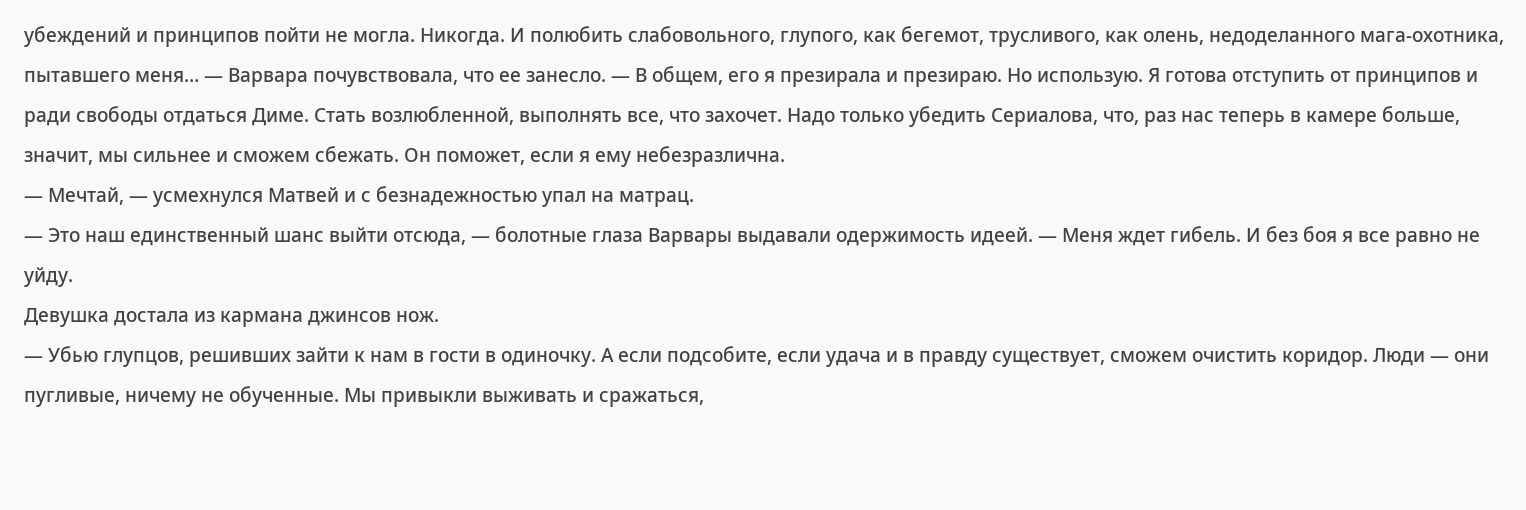убеждений и принципов пойти не могла. Никогда. И полюбить слабовольного, глупого, как бегемот, трусливого, как олень, недоделанного мага-охотника, пытавшего меня… — Варвара почувствовала, что ее занесло. — В общем, его я презирала и презираю. Но использую. Я готова отступить от принципов и ради свободы отдаться Диме. Стать возлюбленной, выполнять все, что захочет. Надо только убедить Сериалова, что, раз нас теперь в камере больше, значит, мы сильнее и сможем сбежать. Он поможет, если я ему небезразлична.
— Мечтай, — усмехнулся Матвей и с безнадежностью упал на матрац.
— Это наш единственный шанс выйти отсюда, — болотные глаза Варвары выдавали одержимость идеей. — Меня ждет гибель. И без боя я все равно не уйду.
Девушка достала из кармана джинсов нож.
— Убью глупцов, решивших зайти к нам в гости в одиночку. А если подсобите, если удача и в правду существует, сможем очистить коридор. Люди — они пугливые, ничему не обученные. Мы привыкли выживать и сражаться,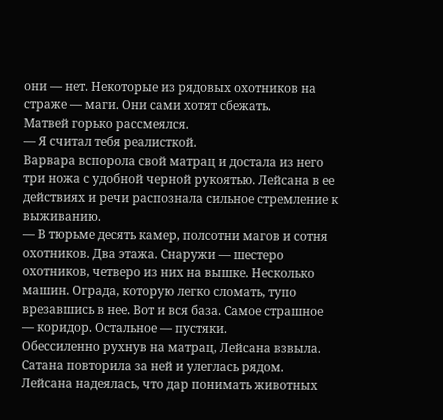они — нет. Некоторые из рядовых охотников на страже — маги. Они сами хотят сбежать.
Матвей горько рассмеялся.
— Я считал тебя реалисткой.
Варвара вспорола свой матрац и достала из него три ножа с удобной черной рукоятью. Лейсана в ее действиях и речи распознала сильное стремление к выживанию.
— В тюрьме десять камер, полсотни магов и сотня охотников. Два этажа. Снаружи — шестеро охотников, четверо из них на вышке. Несколько машин. Ограда, которую легко сломать, тупо врезавшись в нее. Вот и вся база. Самое страшное — коридор. Остальное — пустяки.
Обессиленно рухнув на матрац, Лейсана взвыла. Сатана повторила за ней и улеглась рядом. Лейсана надеялась, что дар понимать животных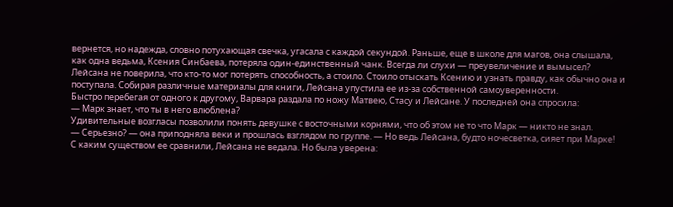вернется, но надежда, словно потухающая свечка, угасала с каждой секундой. Раньше, еще в школе для магов, она слышала, как одна ведьма, Ксения Синбаева, потеряла один-единственный чанк. Всегда ли слухи — преувеличение и вымысел? Лейсана не поверила, что кто-то мог потерять способность, а стоило. Стоило отыскать Ксению и узнать правду, как обычно она и поступала. Собирая различные материалы для книги, Лейсана упустила ее из-за собственной самоуверенности.
Быстро перебегая от одного к другому, Варвара раздала по ножу Матвею, Стасу и Лейсане. У последней она спросила:
— Марк знает, что ты в него влюблена?
Удивительные возгласы позволили понять девушке с восточными корнями, что об этом не то что Марк — никто не знал.
— Серьезно? — она приподняла веки и прошлась взглядом по группе. — Но ведь Лейсана, будто ночесветка, сияет при Марке!
С каким существом ее сравнили, Лейсана не ведала. Но была уверена: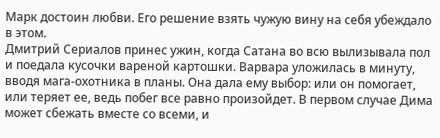Марк достоин любви. Его решение взять чужую вину на себя убеждало в этом.
Дмитрий Сериалов принес ужин, когда Сатана во всю вылизывала пол и поедала кусочки вареной картошки. Варвара уложилась в минуту, вводя мага-охотника в планы. Она дала ему выбор: или он помогает, или теряет ее, ведь побег все равно произойдет. В первом случае Дима может сбежать вместе со всеми, и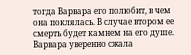тогда Варвара его полюбит, в чем она поклялась. В случае втором ее смерть будет камнем на его душе.
Варвара уверенно сжала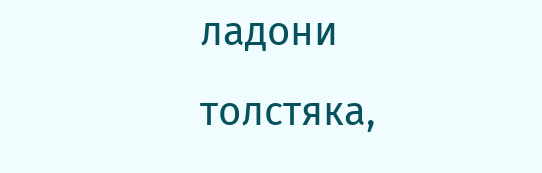ладони толстяка,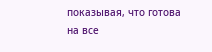показывая, что готова на все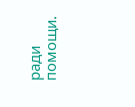ради помощи.